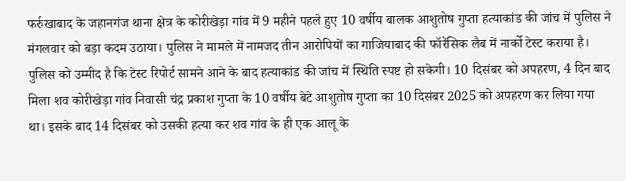फर्रुखाबाद के जहानगंज थाना क्षेत्र के कोरीखेड़ा गांव में 9 महीने पहले हुए 10 वर्षीय बालक आशुतोष गुप्ता हत्याकांड की जांच में पुलिस ने मंगलवार को बड़ा कदम उठाया। पुलिस ने मामले में नामजद तीन आरोपियों का गाजियाबाद की फॉरेंसिक लैब में नार्को टेस्ट कराया है। पुलिस को उम्मीद है कि टेस्ट रिपोर्ट सामने आने के बाद हत्याकांड की जांच में स्थिति स्पष्ट हो सकेगी। 10 दिसंबर को अपहरण, 4 दिन बाद मिला शव कोरीखेड़ा गांव निवासी चंद्र प्रकाश गुप्ता के 10 वर्षीय बेटे आशुतोष गुप्ता का 10 दिसंबर 2025 को अपहरण कर लिया गया था। इसके बाद 14 दिसंबर को उसकी हत्या कर शव गांव के ही एक आलू के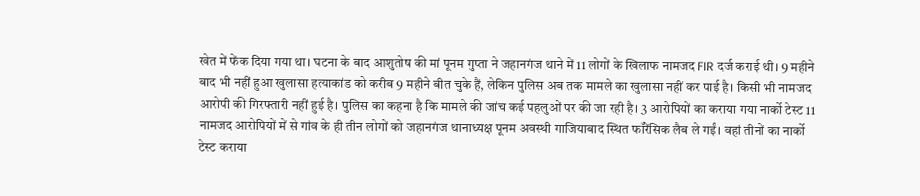खेत में फेंक दिया गया था। घटना के बाद आशुतोष की मां पूनम गुप्ता ने जहानगंज थाने में 11 लोगों के खिलाफ नामजद FIR दर्ज कराई थी। 9 महीने बाद भी नहीं हुआ खुलासा हत्याकांड को करीब 9 महीने बीत चुके हैं, लेकिन पुलिस अब तक मामले का खुलासा नहीं कर पाई है। किसी भी नामजद आरोपी की गिरफ्तारी नहीं हुई है। पुलिस का कहना है कि मामले की जांच कई पहलुओं पर की जा रही है। 3 आरोपियों का कराया गया नार्को टेस्ट 11 नामजद आरोपियों में से गांव के ही तीन लोगों को जहानगंज थानाध्यक्ष पूनम अवस्थी गाजियाबाद स्थित फॉरेंसिक लैब ले गईं। वहां तीनों का नार्को टेस्ट कराया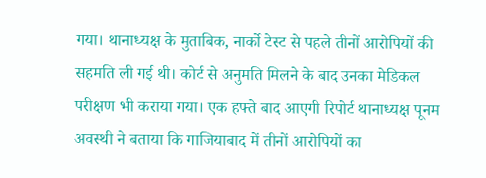गया। थानाध्यक्ष के मुताबिक, नार्को टेस्ट से पहले तीनों आरोपियों की सहमति ली गई थी। कोर्ट से अनुमति मिलने के बाद उनका मेडिकल परीक्षण भी कराया गया। एक हफ्ते बाद आएगी रिपोर्ट थानाध्यक्ष पूनम अवस्थी ने बताया कि गाजियाबाद में तीनों आरोपियों का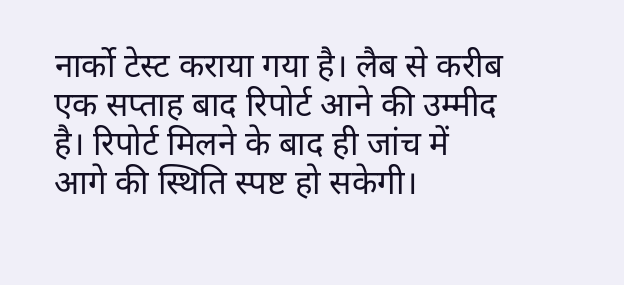नार्को टेस्ट कराया गया है। लैब से करीब एक सप्ताह बाद रिपोर्ट आने की उम्मीद है। रिपोर्ट मिलने के बाद ही जांच में आगे की स्थिति स्पष्ट हो सकेगी।